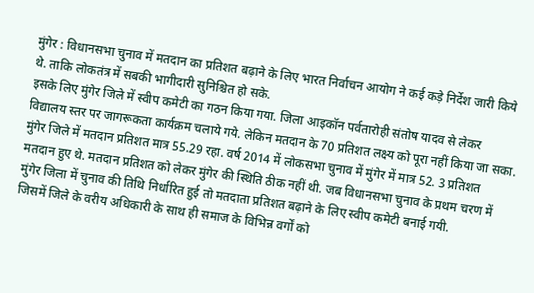मुंगेर : विधानसभा चुनाव में मतदान का प्रतिशत बढ़ाने के लिए भारत निर्वाचन आयोग ने कई कड़े निर्देश जारी किये थे. ताकि लोकतंत्र में सबकी भागीदारी सुनिश्चित हो सके.
इसके लिए मुंगेर जिले में स्वीप कमेटी का गठन किया गया. जिला आइकॉन पर्वतारोही संतोष यादव से लेकर विद्यालय स्तर पर जागरूकता कार्यक्रम चलाये गये. लेकिन मतदान के 70 प्रतिशत लक्ष्य को पूरा नहीं किया जा सका.
मुंगेर जिले में मतदान प्रतिशत मात्र 55.29 रहा. वर्ष 2014 में लोकसभा चुनाव में मुंगेर में मात्र 52. 3 प्रतिशत मतदान हुए थे. मतदान प्रतिशत को लेकर मुंगेर की स्थिति ठीक नहीं थी. जब विधानसभा चुनाव के प्रथम चरण में मुंगेर जिला में चुनाव की तिथि निर्धारित हुई तो मतदाता प्रतिशत बढ़ाने के लिए स्वीप कमेटी बनाई गयी.
जिसमें जिले के वरीय अधिकारी के साथ ही समाज के विभिन्न वर्गों को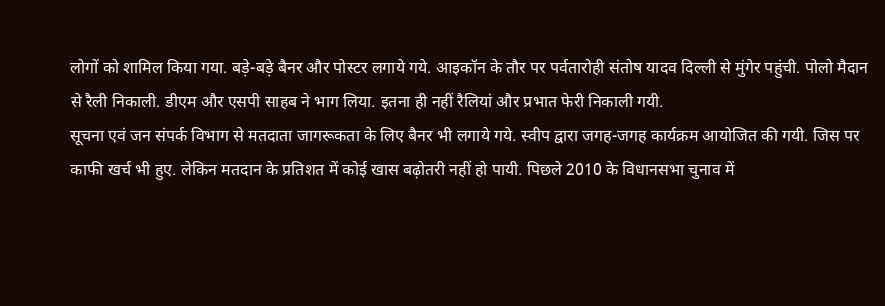लोगों को शामिल किया गया. बड़े-बड़े बैनर और पोस्टर लगाये गये. आइकॉन के तौर पर पर्वतारोही संतोष यादव दिल्ली से मुंगेर पहुंची. पोलो मैदान से रैली निकाली. डीएम और एसपी साहब ने भाग लिया. इतना ही नहीं रैलियां और प्रभात फेरी निकाली गयी.
सूचना एवं जन संपर्क विभाग से मतदाता जागरूकता के लिए बैनर भी लगाये गये. स्वीप द्वारा जगह-जगह कार्यक्रम आयोजित की गयी. जिस पर काफी खर्च भी हुए. लेकिन मतदान के प्रतिशत में कोई खास बढ़ोतरी नहीं हो पायी. पिछले 2010 के विधानसभा चुनाव में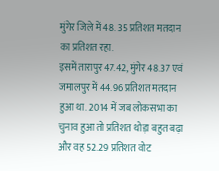मुंगेर जिले में 48. 35 प्रतिशत मतदान का प्रतिशत रहा.
इसमें तारापुर 47.42, मुंगेर 48.37 एवं जमालपुर में 44.96 प्रतिशत मतदान हुआ था. 2014 में जब लोकसभा का चुनाव हुआ तो प्रतिशत थोड़ा बहुत बढ़ा और वह 52.29 प्रतिशत वोट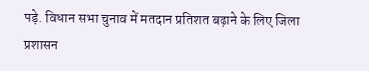पड़े. विधान सभा चुनाव में मतदान प्रतिशत बढ़ाने के लिए जिला प्रशासन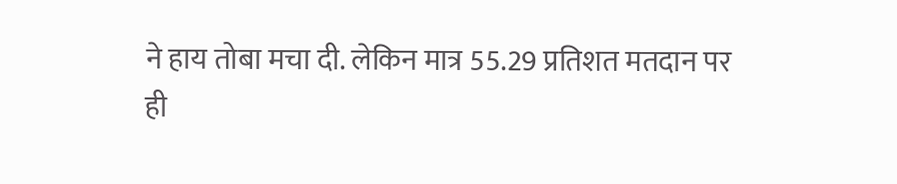ने हाय तोबा मचा दी. लेकिन मात्र 55.29 प्रतिशत मतदान पर ही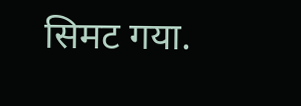सिमट गया.